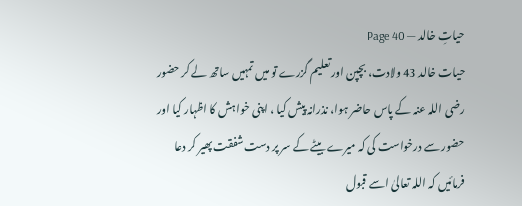حیاتِ خالد — Page 40
حیات خالد 43 ولادت، بچپن اور تعلیم گزرے تو میں تمہیں ساتھ لے کر حضور رضی اللہ عنہ کے پاس حاضر ہوا، نذرانہ پیش کیا ، اپنی خواہش کا اظہار کیا اور حضور سے درخواست کی کہ میرے بیٹے کے سر پر دست شفقت پھیر کر دعا فرمائیں کہ اللہ تعالیٰ اسے قبول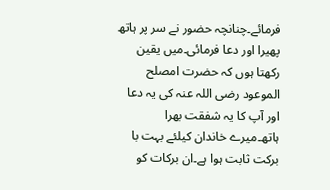فرمائے۔چنانچہ حضور نے سر پر ہاتھ پھیرا اور دعا فرمائی۔میں یقین رکھتا ہوں کہ حضرت امصلح الموعود رضی اللہ عنہ کی یہ دعا اور آپ کا یہ شفقت بھرا ہاتھ۔میرے خاندان کیلئے بہت با برکت ثابت ہوا ہے۔ان برکات کو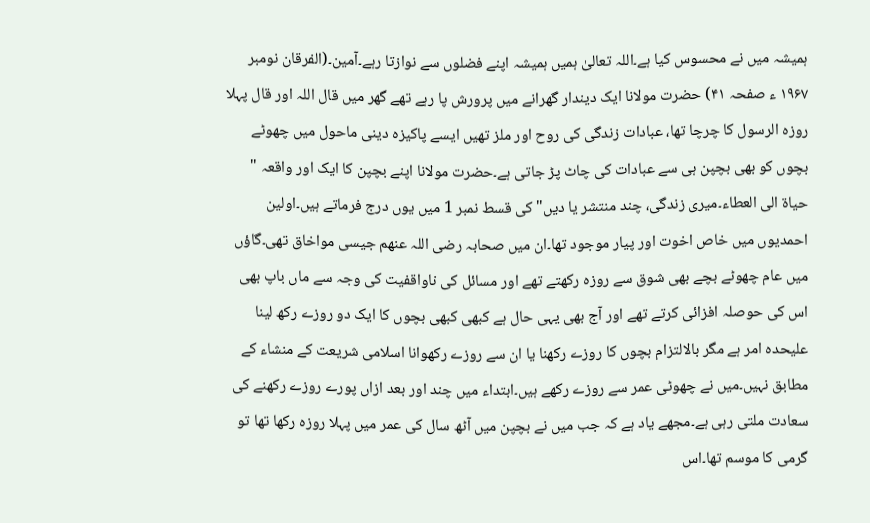ہمیشہ میں نے محسوس کیا ہے۔اللہ تعالیٰ ہمیں ہمیشہ اپنے فضلوں سے نوازتا رہے۔آمین۔(الفرقان نومبر ۱۹۶۷ ء صفحہ ۴۱) حضرت مولانا ایک دیندار گھرانے میں پرورش پا رہے تھے گھر میں قال اللہ اور قال پہلا روزہ الرسول کا چرچا تھا، عبادات زندگی کی روح اور ملز تھیں ایسے پاکیزہ دینی ماحول میں چھوٹے بچوں کو بھی بچپن ہی سے عبادات کی چاٹ پڑ جاتی ہے۔حضرت مولانا اپنے بچپن کا ایک اور واقعہ " حياة الی العطاء۔میری زندگی، چند منتشر یا دیں" کی قسط نمبر 1 میں یوں درج فرماتے ہیں۔اولین احمدیوں میں خاص اخوت اور پیار موجود تھا۔ان میں صحابہ رضی اللہ عنھم جیسی مواخاق تھی۔گاؤں میں عام چھوٹے بچے بھی شوق سے روزہ رکھتے تھے اور مسائل کی ناواقفیت کی وجہ سے ماں باپ بھی اس کی حوصلہ افزائی کرتے تھے اور آج بھی یہی حال ہے کبھی کبھی بچوں کا ایک دو روزے رکھ لینا علیحدہ امر ہے مگر بالالتزام بچوں کا روزے رکھنا یا ان سے روزے رکھوانا اسلامی شریعت کے منشاء کے مطابق نہیں۔میں نے چھوٹی عمر سے روزے رکھے ہیں۔ابتداء میں چند اور بعد ازاں پورے روزے رکھنے کی سعادت ملتی رہی ہے۔مجھے یاد ہے کہ جب میں نے بچپن میں آٹھ سال کی عمر میں پہلا روزہ رکھا تھا تو گرمی کا موسم تھا۔اس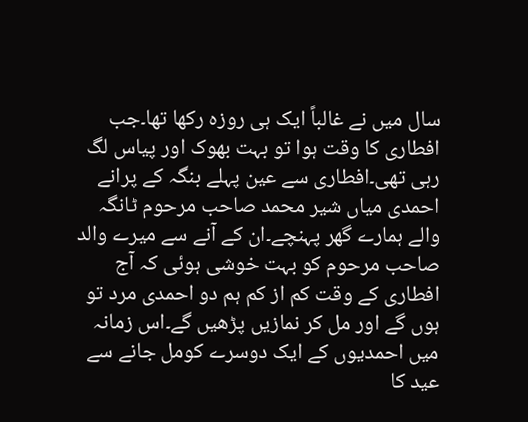سال میں نے غالباً ایک ہی روزہ رکھا تھا۔جب افطاری کا وقت ہوا تو بہت بھوک اور پیاس لگ رہی تھی۔افطاری سے عین پہلے بنگہ کے پرانے احمدی میاں شیر محمد صاحب مرحوم ٹانگہ والے ہمارے گھر پہنچے۔ان کے آنے سے میرے والد صاحب مرحوم کو بہت خوشی ہوئی کہ آج افطاری کے وقت کم از کم ہم دو احمدی مرد تو ہوں گے اور مل کر نمازیں پڑھیں گے۔اس زمانہ میں احمدیوں کے ایک دوسرے کومل جانے سے عید کا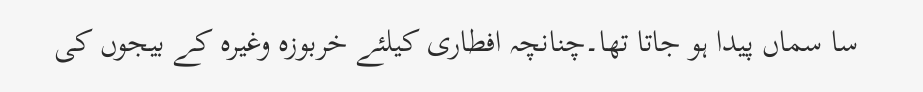سا سماں پیدا ہو جاتا تھا۔چنانچہ افطاری کیلئے خربوزہ وغیرہ کے بیجوں کی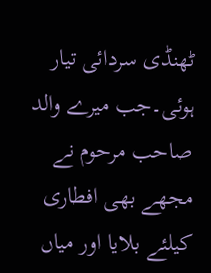ٹھنڈی سردائی تیار ہوئی۔جب میرے والد صاحب مرحوم نے مجھے بھی افطاری کیلئے بلایا اور میاں